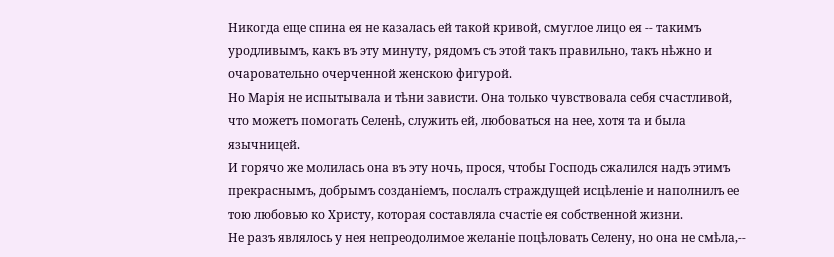Никогда еще спина ея не казалась ей такой кривой, смуглое лицо ея -- такимъ уродливымъ, какъ въ эту минуту, рядомъ съ этой такъ правильно, такъ нѣжно и очаровательно очерченной женскою фигурой.
Но Марія не испытывала и тѣни зависти. Она только чувствовала себя счастливой, что можетъ помогать Селенѣ, служить ей, любоваться на нее, хотя та и была язычницей.
И горячо же молилась она въ эту ночь, прося, чтобы Господь сжалился надъ этимъ прекраснымъ, добрымъ созданіемъ, послалъ страждущей исцѣленіе и наполнилъ ее тою любовью ко Христу, которая составляла счастіе ея собственной жизни.
Не разъ являлось у нея непреодолимое желаніе поцѣловать Селену, но она не смѣла,--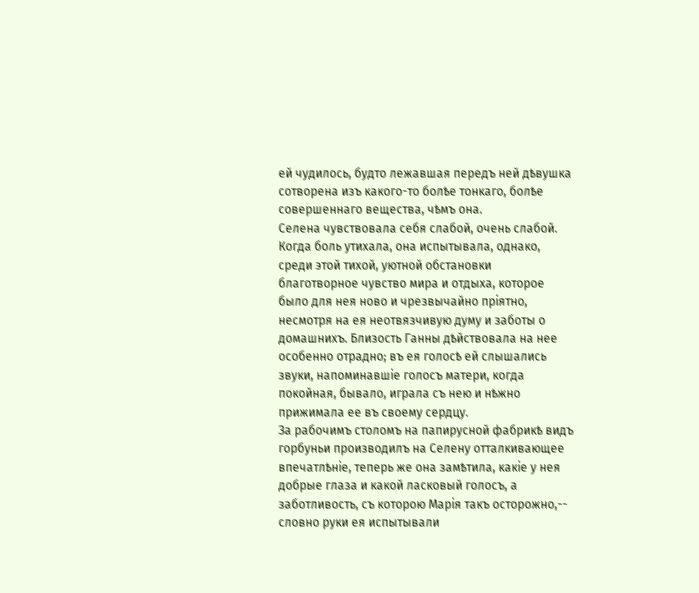ей чудилось, будто лежавшая передъ ней дѣвушка сотворена изъ какого-то болѣе тонкаго, болѣе совершеннаго вещества, чѣмъ она.
Селена чувствовала себя слабой, очень слабой. Когда боль утихала, она испытывала, однако, среди этой тихой, уютной обстановки благотворное чувство мира и отдыха, которое было для нея ново и чрезвычайно пріятно, несмотря на ея неотвязчивую думу и заботы о домашнихъ. Близость Ганны дѣйствовала на нее особенно отрадно; въ ея голосѣ ей слышались звуки, напоминавшіе голосъ матери, когда покойная, бывало, играла съ нею и нѣжно прижимала ее въ своему сердцу.
За рабочимъ столомъ на папирусной фабрикѣ видъ горбуньи производилъ на Селену отталкивающее впечатлѣніе, теперь же она замѣтила, какіе у нея добрые глаза и какой ласковый голосъ, а заботливость, съ которою Марія такъ осторожно,-- словно руки ея испытывали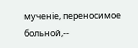мученіе, переносимое больной,--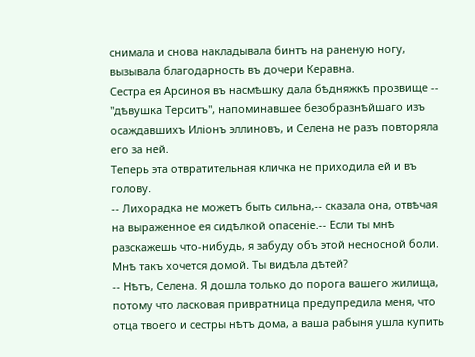снимала и снова накладывала бинтъ на раненую ногу, вызывала благодарность въ дочери Керавна.
Сестра ея Арсиноя въ насмѣшку дала бѣдняжкѣ прозвище -- "дѣвушка Терситъ", напоминавшее безобразнѣйшаго изъ осаждавшихъ Иліонъ эллиновъ, и Селена не разъ повторяла его за ней.
Теперь эта отвратительная кличка не приходила ей и въ голову.
-- Лихорадка не можетъ быть сильна,-- сказала она, отвѣчая на выраженное ея сидѣлкой опасеніе.-- Если ты мнѣ разскажешь что-нибудь, я забуду объ этой несносной боли. Мнѣ такъ хочется домой. Ты видѣла дѣтей?
-- Нѣтъ, Селена. Я дошла только до порога вашего жилища, потому что ласковая привратница предупредила меня, что отца твоего и сестры нѣтъ дома, а ваша рабыня ушла купить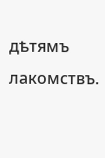дѣтямъ лакомствъ.